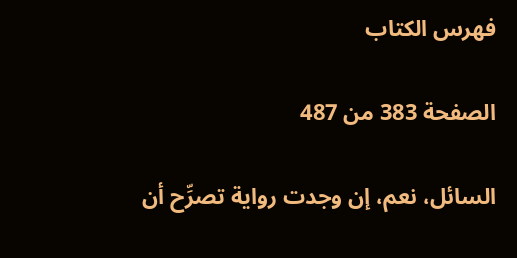فهرس الكتاب

الصفحة 383 من 487

السائل، نعم، إن وجدت رواية تصرِّح أن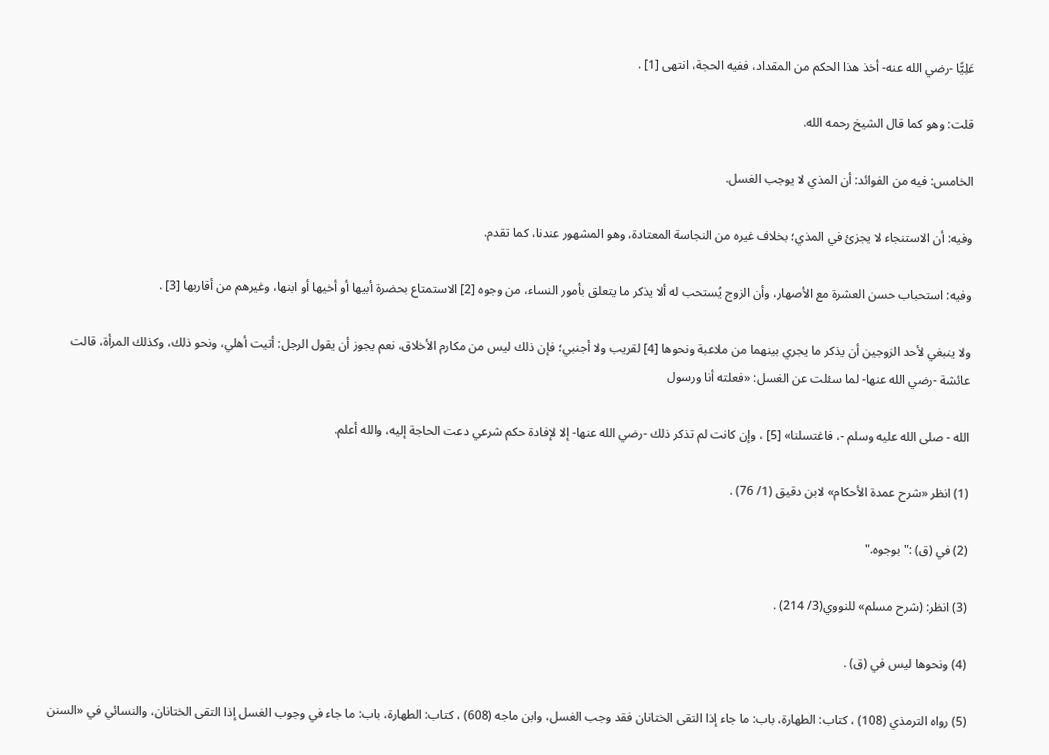عَلِيًّا -رضي الله عنه- أخذ هذا الحكم من المقداد، ففيه الحجة، انتهى [1] .

قلت: وهو كما قال الشيخ رحمه الله.

الخامس: فيه من الفوائد: أن المذي لا يوجب الغسل.

وفيه: أن الاستنجاء لا يجزئ في المذي؛ بخلاف غيره من النجاسة المعتادة، وهو المشهور عندنا، كما تقدم.

وفيه: استحباب حسن العشرة مع الأصهار، وأن الزوج يُستحب له ألا يذكر ما يتعلق بأمور النساء، من وجوه [2] الاستمتاع بحضرة أبيها أو أخيها أو ابنها، وغيرهم من أقاربها [3] .

ولا ينبغي لأحد الزوجين أن يذكر ما يجري بينهما من ملاعبة ونحوها [4] لقريب ولا أجنبي؛ فإن ذلك ليس من مكارم الأخلاق، نعم يجوز أن يقول الرجل: أتيت أهلي، ونحو ذلك، وكذلك المرأة، قالت عائشة -رضي الله عنها- لما سئلت عن الغسل: «فعلته أنا ورسول

الله - صلى الله عليه وسلم -، فاغتسلنا» [5] ، وإن كانت لم تذكر ذلك -رضي الله عنها- إلا لإفادة حكم شرعي دعت الحاجة إليه، والله أعلم.

(1) انظر «شرح عمدة الأحكام» لابن دقيق (1/ 76) .

(2) في (ق) :"بوجوه."

(3) انظر: (شرح مسلم» للنووي(3/ 214) .

(4) ونحوها ليس في (ق) .

(5) رواه الترمذي (108) ، كتاب: الطهارة، باب: ما جاء إذا التقى الختانان فقد وجب الغسل، وابن ماجه (608) ، كتاب: الطهارة، باب: ما جاء في وجوب الغسل إذا التقى الختانان، والنسائي في «السنن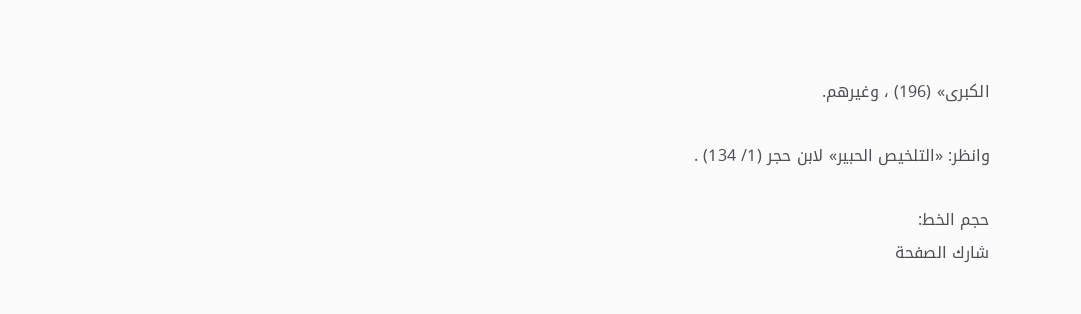الكبرى» (196) ، وغيرهم.

وانظر: «التلخيص الحبير» لابن حجر (1/ 134) .

حجم الخط:
شارك الصفحة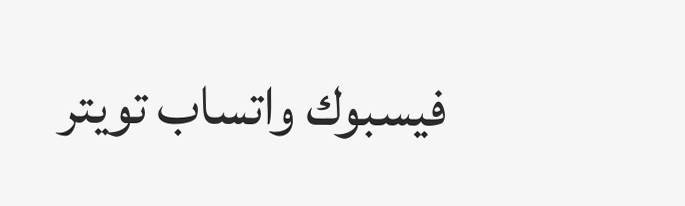فيسبوك واتساب تويتر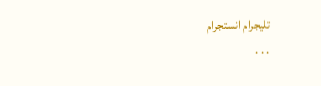تليجرام انستجرام
. . .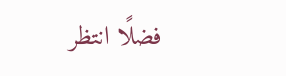فضلًا انتظر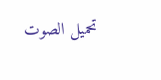تحميل الصوت